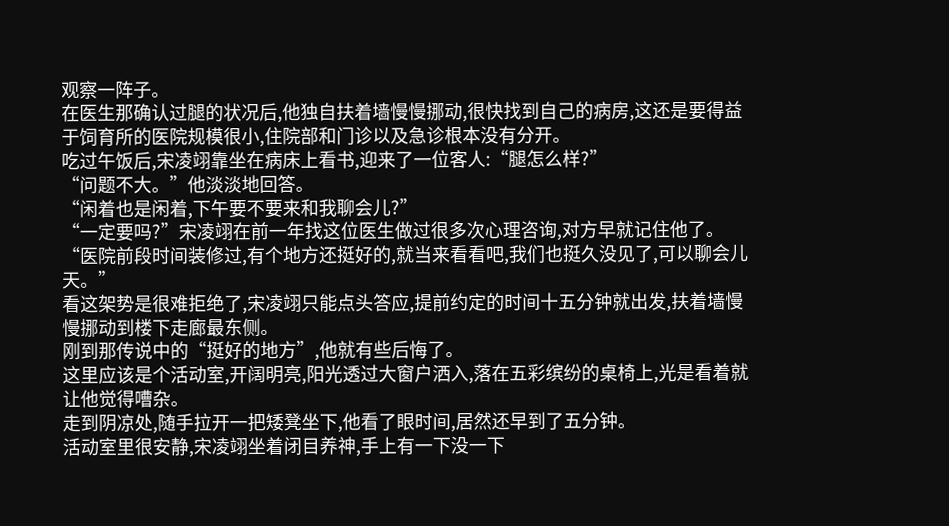观察一阵子。
在医生那确认过腿的状况后,他独自扶着墙慢慢挪动,很快找到自己的病房,这还是要得益于饲育所的医院规模很小,住院部和门诊以及急诊根本没有分开。
吃过午饭后,宋凌翊靠坐在病床上看书,迎来了一位客人:“腿怎么样?”
“问题不大。”他淡淡地回答。
“闲着也是闲着,下午要不要来和我聊会儿?”
“一定要吗?”宋凌翊在前一年找这位医生做过很多次心理咨询,对方早就记住他了。
“医院前段时间装修过,有个地方还挺好的,就当来看看吧,我们也挺久没见了,可以聊会儿天。”
看这架势是很难拒绝了,宋凌翊只能点头答应,提前约定的时间十五分钟就出发,扶着墙慢慢挪动到楼下走廊最东侧。
刚到那传说中的“挺好的地方”,他就有些后悔了。
这里应该是个活动室,开阔明亮,阳光透过大窗户洒入,落在五彩缤纷的桌椅上,光是看着就让他觉得嘈杂。
走到阴凉处,随手拉开一把矮凳坐下,他看了眼时间,居然还早到了五分钟。
活动室里很安静,宋凌翊坐着闭目养神,手上有一下没一下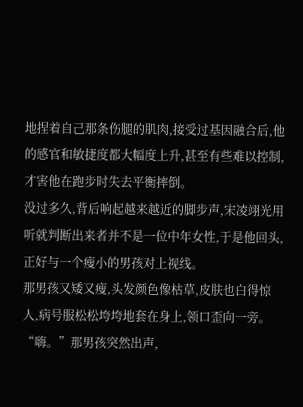地捏着自己那条伤腿的肌肉,接受过基因融合后,他的感官和敏捷度都大幅度上升,甚至有些难以控制,才害他在跑步时失去平衡摔倒。
没过多久,背后响起越来越近的脚步声,宋凌翊光用听就判断出来者并不是一位中年女性,于是他回头,正好与一个瘦小的男孩对上视线。
那男孩又矮又瘦,头发颜色像枯草,皮肤也白得惊人,病号服松松垮垮地套在身上,领口歪向一旁。
“嗨。”那男孩突然出声,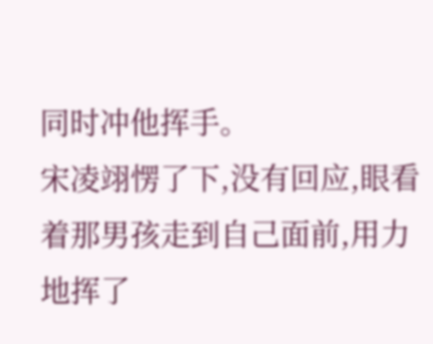同时冲他挥手。
宋凌翊愣了下,没有回应,眼看着那男孩走到自己面前,用力地挥了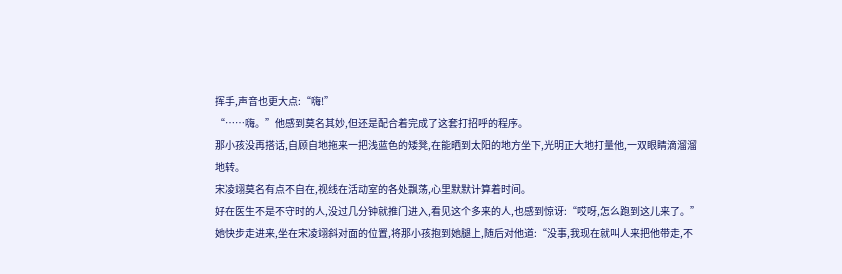挥手,声音也更大点:“嗨!”
“……嗨。”他感到莫名其妙,但还是配合着完成了这套打招呼的程序。
那小孩没再搭话,自顾自地拖来一把浅蓝色的矮凳,在能晒到太阳的地方坐下,光明正大地打量他,一双眼睛滴溜溜地转。
宋凌翊莫名有点不自在,视线在活动室的各处飘荡,心里默默计算着时间。
好在医生不是不守时的人,没过几分钟就推门进入,看见这个多来的人,也感到惊讶:“哎呀,怎么跑到这儿来了。”
她快步走进来,坐在宋凌翊斜对面的位置,将那小孩抱到她腿上,随后对他道:“没事,我现在就叫人来把他带走,不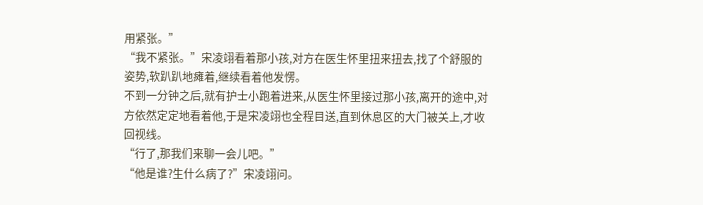用紧张。”
“我不紧张。”宋凌翊看着那小孩,对方在医生怀里扭来扭去,找了个舒服的姿势,软趴趴地瘫着,继续看着他发愣。
不到一分钟之后,就有护士小跑着进来,从医生怀里接过那小孩,离开的途中,对方依然定定地看着他,于是宋凌翊也全程目送,直到休息区的大门被关上,才收回视线。
“行了,那我们来聊一会儿吧。”
“他是谁?生什么病了?”宋凌翊问。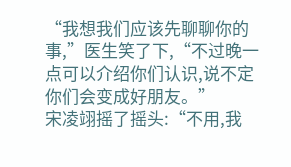“我想我们应该先聊聊你的事,”医生笑了下,“不过晚一点可以介绍你们认识,说不定你们会变成好朋友。”
宋凌翊摇了摇头:“不用,我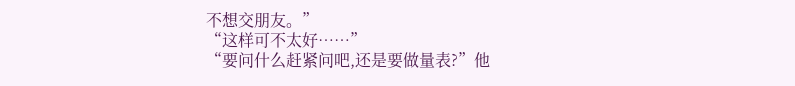不想交朋友。”
“这样可不太好……”
“要问什么赶紧问吧,还是要做量表?”他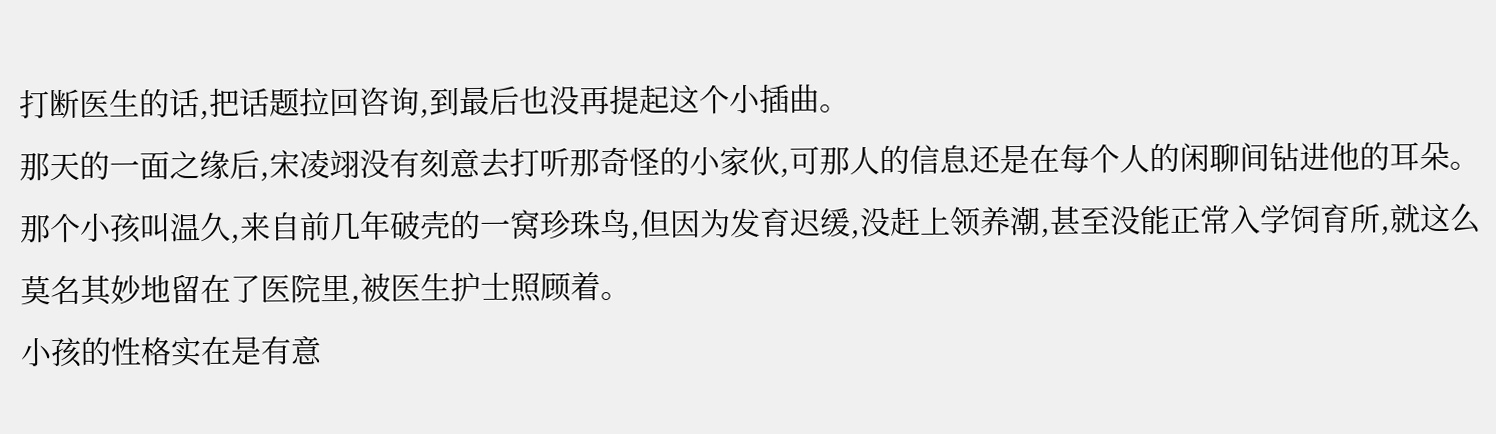打断医生的话,把话题拉回咨询,到最后也没再提起这个小插曲。
那天的一面之缘后,宋凌翊没有刻意去打听那奇怪的小家伙,可那人的信息还是在每个人的闲聊间钻进他的耳朵。
那个小孩叫温久,来自前几年破壳的一窝珍珠鸟,但因为发育迟缓,没赶上领养潮,甚至没能正常入学饲育所,就这么莫名其妙地留在了医院里,被医生护士照顾着。
小孩的性格实在是有意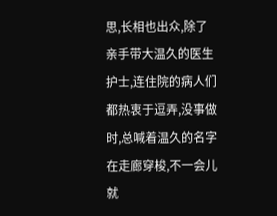思,长相也出众,除了亲手带大温久的医生护士,连住院的病人们都热衷于逗弄,没事做时,总喊着温久的名字在走廊穿梭,不一会儿就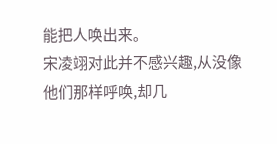能把人唤出来。
宋凌翊对此并不感兴趣,从没像他们那样呼唤,却几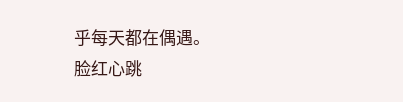乎每天都在偶遇。
脸红心跳